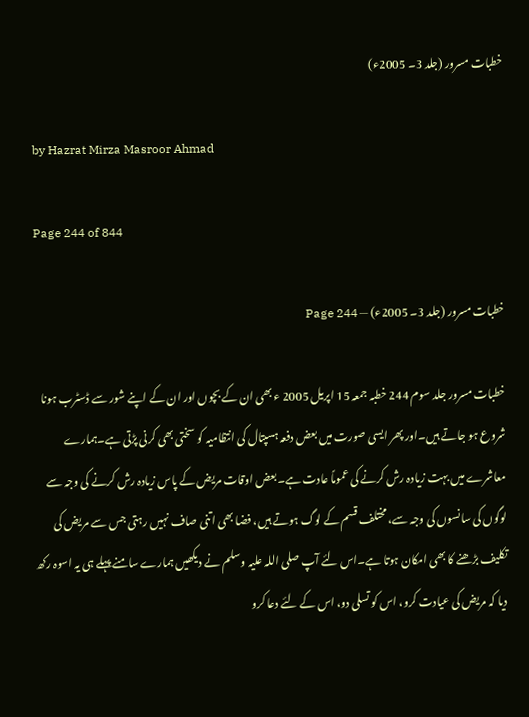خطبات مسرور (جلد 3۔ 2005ء)

by Hazrat Mirza Masroor Ahmad

Page 244 of 844

خطبات مسرور (جلد 3۔ 2005ء) — Page 244

خطبات مسرور جلد سوم 244 خطبہ جمعہ 15 اپریل 2005 ء بھی ان کے بچوں اور ان کے اپنے شور سے ڈسٹرب ہونا شروع ہو جاتے ہیں۔اور پھر ایسی صورت میں بعض دفعہ ہسپتال کی انتظامیہ کو سختی بھی کرنی پڑتی ہے۔ہمارے معاشرے میں بہت زیادہ رش کرنے کی عموماً عادت ہے۔بعض اوقات مریض کے پاس زیادہ رش کرنے کی وجہ سے لوگوں کی سانسوں کی وجہ سے، مختلف قسم کے لوگ ہوتے ہیں، فضا بھی اتنی صاف نہیں رہتی جس سے مریض کی تکلیف بڑھنے کا بھی امکان ہوتا ہے۔اس لئے آپ صلی اللہ علیہ وسلم نے دیکھیں ہمارے سامنے پہلے ہی یہ اسوہ رکھ دیا کہ مریض کی عیادت کرو، اس کو تسلی دو، اس کے لئے دعا کرو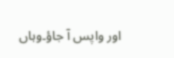اور واپس آ جاؤ۔وہاں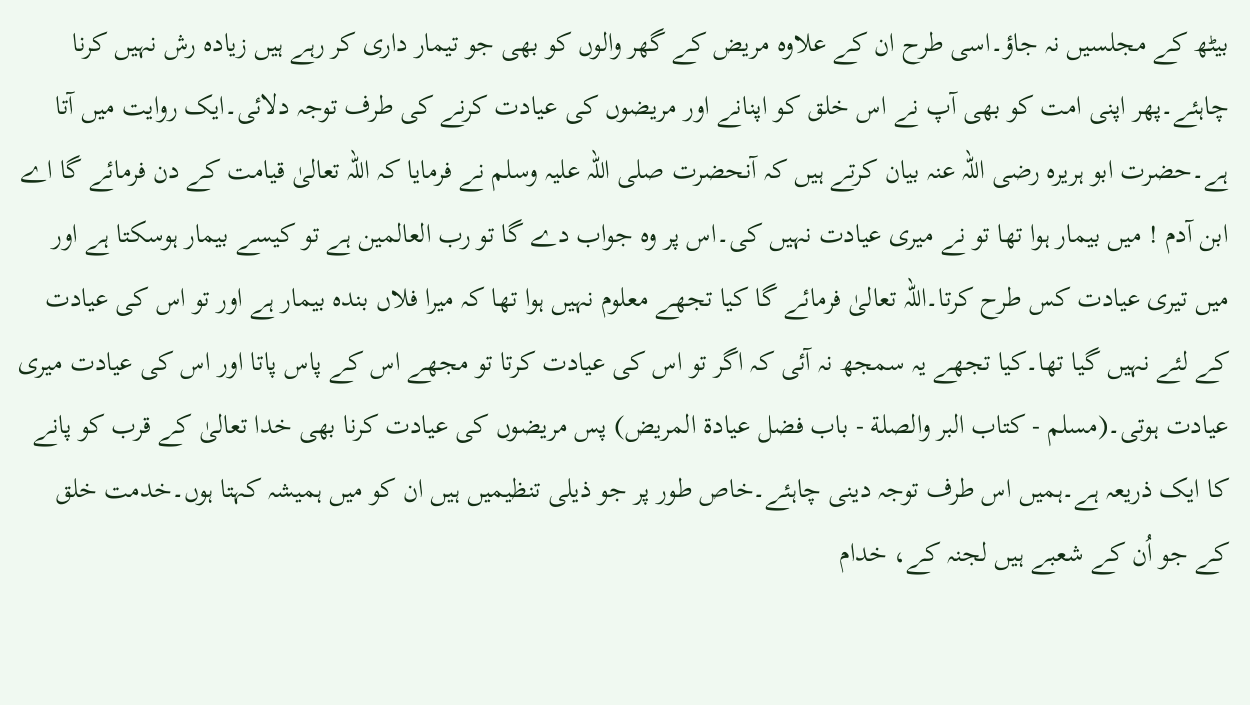بیٹھ کے مجلسیں نہ جاؤ۔اسی طرح ان کے علاوہ مریض کے گھر والوں کو بھی جو تیمار داری کر رہے ہیں زیادہ رش نہیں کرنا چاہئے۔پھر اپنی امت کو بھی آپ نے اس خلق کو اپنانے اور مریضوں کی عیادت کرنے کی طرف توجہ دلائی۔ایک روایت میں آتا ہے۔حضرت ابو ہریرہ رضی اللہ عنہ بیان کرتے ہیں کہ آنحضرت صلی اللہ علیہ وسلم نے فرمایا کہ اللہ تعالیٰ قیامت کے دن فرمائے گا اے ابن آدم ! میں بیمار ہوا تھا تو نے میری عیادت نہیں کی۔اس پر وہ جواب دے گا تو رب العالمین ہے تو کیسے بیمار ہوسکتا ہے اور میں تیری عیادت کس طرح کرتا۔اللہ تعالیٰ فرمائے گا کیا تجھے معلوم نہیں ہوا تھا کہ میرا فلاں بندہ بیمار ہے اور تو اس کی عیادت کے لئے نہیں گیا تھا۔کیا تجھے یہ سمجھ نہ آئی کہ اگر تو اس کی عیادت کرتا تو مجھے اس کے پاس پاتا اور اس کی عیادت میری عیادت ہوتی۔(مسلم - كتاب البر والصلة - باب فضل عيادة المريض) پس مریضوں کی عیادت کرنا بھی خدا تعالیٰ کے قرب کو پانے کا ایک ذریعہ ہے۔ہمیں اس طرف توجہ دینی چاہئے۔خاص طور پر جو ذیلی تنظیمیں ہیں ان کو میں ہمیشہ کہتا ہوں۔خدمت خلق کے جو اُن کے شعبے ہیں لجنہ کے، خدام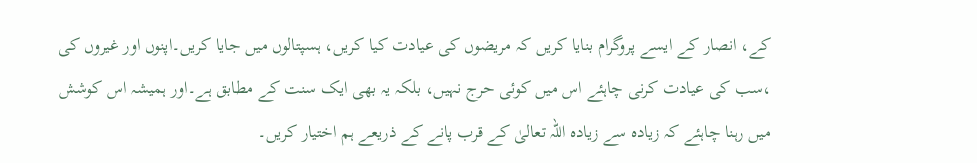کے، انصار کے ایسے پروگرام بنایا کریں کہ مریضوں کی عیادت کیا کریں، ہسپتالوں میں جایا کریں۔اپنوں اور غیروں کی ،سب کی عیادت کرنی چاہئے اس میں کوئی حرج نہیں، بلکہ یہ بھی ایک سنت کے مطابق ہے۔اور ہمیشہ اس کوشش میں رہنا چاہئے کہ زیادہ سے زیادہ اللہ تعالیٰ کے قرب پانے کے ذریعے ہم اختیار کریں۔